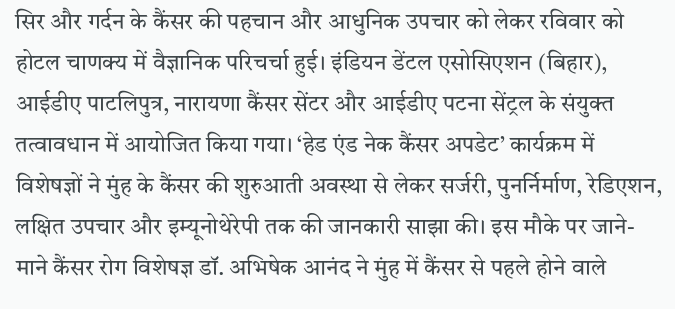सिर और गर्दन के कैंसर की पहचान और आधुनिक उपचार को लेकर रविवार को होटल चाणक्य में वैज्ञानिक परिचर्चा हुई। इंडियन डेंटल एसोसिएशन (बिहार), आईडीए पाटलिपुत्र, नारायणा कैंसर सेंटर और आईडीए पटना सेंट्रल के संयुक्त तत्वावधान में आयोजित किया गया। ‘हेड एंड नेक कैंसर अपडेट’ कार्यक्रम में विशेषज्ञों ने मुंह के कैंसर की शुरुआती अवस्था से लेकर सर्जरी, पुनर्निर्माण, रेडिएशन, लक्षित उपचार और इम्यूनोथेरेपी तक की जानकारी साझा की। इस मौके पर जाने-माने कैंसर रोग विशेषज्ञ डॉ. अभिषेक आनंद ने मुंह में कैंसर से पहले होने वाले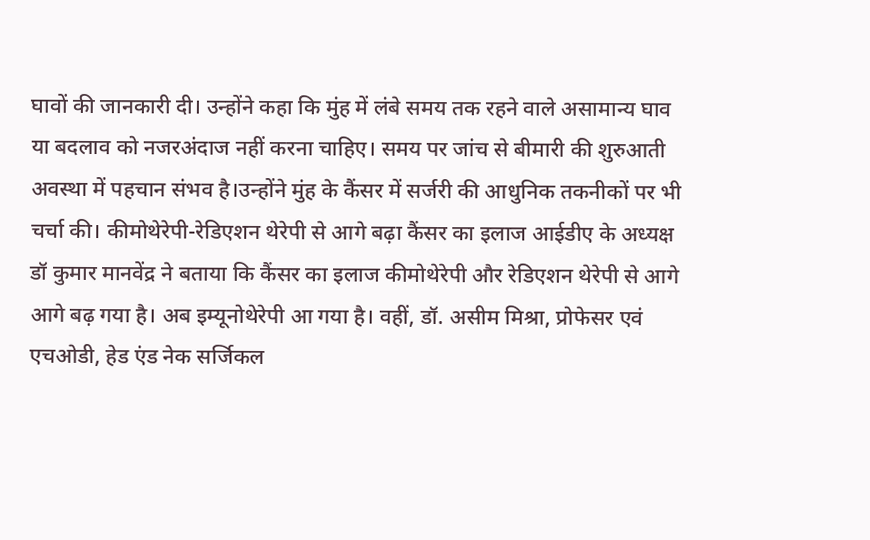घावों की जानकारी दी। उन्होंने कहा कि मुंह में लंबे समय तक रहने वाले असामान्य घाव या बदलाव को नजरअंदाज नहीं करना चाहिए। समय पर जांच से बीमारी की शुरुआती अवस्था में पहचान संभव है।उन्होंने मुंह के कैंसर में सर्जरी की आधुनिक तकनीकों पर भी चर्चा की। कीमोथेरेपी-रेडिएशन थेरेपी से आगे बढ़ा कैंसर का इलाज आईडीए के अध्यक्ष डॉ कुमार मानवेंद्र ने बताया कि कैंसर का इलाज कीमोथेरेपी और रेडिएशन थेरेपी से आगे आगे बढ़ गया है। अब इम्यूनोथेरेपी आ गया है। वहीं, डॉ. असीम मिश्रा, प्रोफेसर एवं एचओडी, हेड एंड नेक सर्जिकल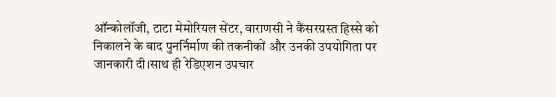ऑन्कोलॉजी, टाटा मेमोरियल सेंटर, वाराणसी ने कैंसरग्रस्त हिस्से को निकालने के बाद पुनर्निर्माण की तकनीकों और उनकी उपयोगिता पर जानकारी दी।साथ ही रेडिएशन उपचार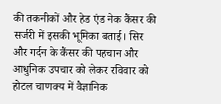की तकनीकों और हेड एंड नेक कैंसर की सर्जरी में इसकी भूमिका बताई। सिर और गर्दन के कैंसर की पहचान और आधुनिक उपचार को लेकर रविवार को होटल चाणक्य में वैज्ञानिक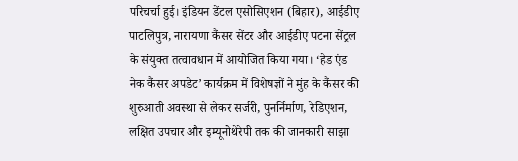परिचर्चा हुई। इंडियन डेंटल एसोसिएशन (बिहार), आईडीए पाटलिपुत्र, नारायणा कैंसर सेंटर और आईडीए पटना सेंट्रल के संयुक्त तत्वावधान में आयोजित किया गया। ‘हेड एंड नेक कैंसर अपडेट’ कार्यक्रम में विशेषज्ञों ने मुंह के कैंसर की शुरुआती अवस्था से लेकर सर्जरी, पुनर्निर्माण, रेडिएशन, लक्षित उपचार और इम्यूनोथेरेपी तक की जानकारी साझा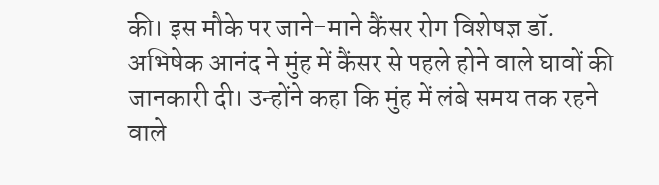की। इस मौके पर जाने-माने कैंसर रोग विशेषज्ञ डॉ. अभिषेक आनंद ने मुंह में कैंसर से पहले होने वाले घावों की जानकारी दी। उन्होंने कहा कि मुंह में लंबे समय तक रहने वाले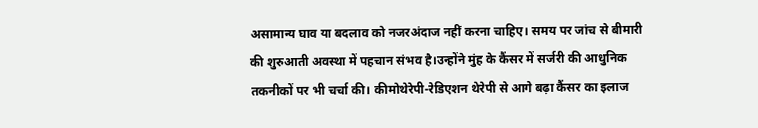असामान्य घाव या बदलाव को नजरअंदाज नहीं करना चाहिए। समय पर जांच से बीमारी की शुरुआती अवस्था में पहचान संभव है।उन्होंने मुंह के कैंसर में सर्जरी की आधुनिक तकनीकों पर भी चर्चा की। कीमोथेरेपी-रेडिएशन थेरेपी से आगे बढ़ा कैंसर का इलाज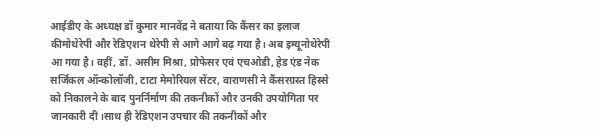आईडीए के अध्यक्ष डॉ कुमार मानवेंद्र ने बताया कि कैंसर का इलाज कीमोथेरेपी और रेडिएशन थेरेपी से आगे आगे बढ़ गया है। अब इम्यूनोथेरेपी आ गया है। वहीं, डॉ. असीम मिश्रा, प्रोफेसर एवं एचओडी, हेड एंड नेक सर्जिकल ऑन्कोलॉजी, टाटा मेमोरियल सेंटर, वाराणसी ने कैंसरग्रस्त हिस्से को निकालने के बाद पुनर्निर्माण की तकनीकों और उनकी उपयोगिता पर जानकारी दी।साथ ही रेडिएशन उपचार की तकनीकों और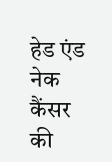हेड एंड नेक कैंसर की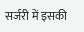सर्जरी में इसकी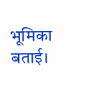भूमिका बताई।